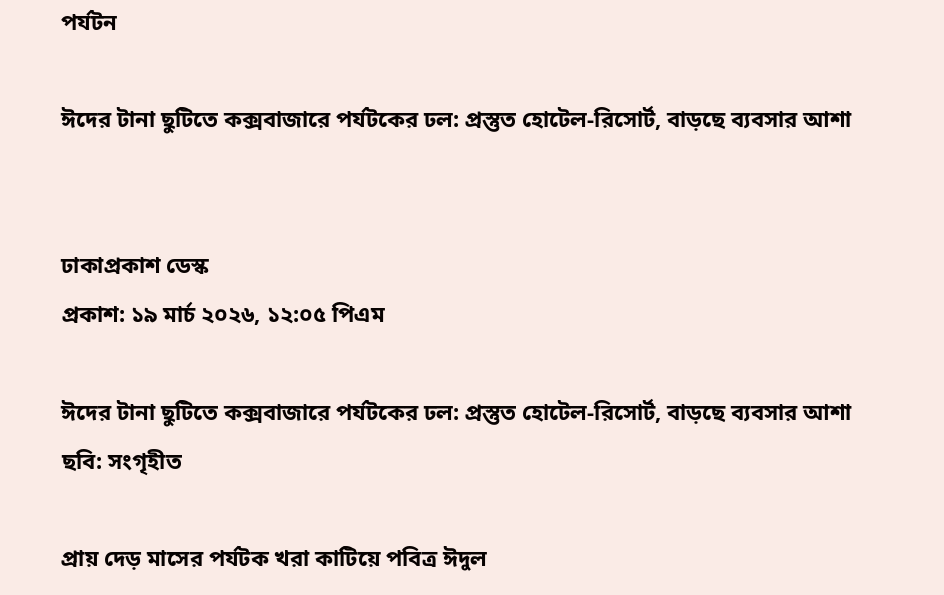পর্যটন

ঈদের টানা ছুটিতে কক্সবাজারে পর্যটকের ঢল: প্রস্তুত হোটেল-রিসোর্ট, বাড়ছে ব্যবসার আশা


ঢাকাপ্রকাশ ডেস্ক
প্রকাশ: ১৯ মার্চ ২০২৬, ১২:০৫ পিএম

ঈদের টানা ছুটিতে কক্সবাজারে পর্যটকের ঢল: প্রস্তুত হোটেল-রিসোর্ট, বাড়ছে ব্যবসার আশা
ছবি: সংগৃহীত

প্রায় দেড় মাসের পর্যটক খরা কাটিয়ে পবিত্র ঈদুল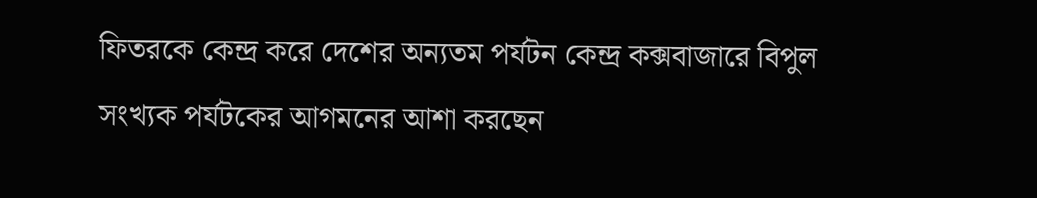ফিতরকে কেন্দ্র করে দেশের অন্যতম পর্যটন কেন্দ্র কক্সবাজারে বিপুল সংখ্যক পর্যটকের আগমনের আশা করছেন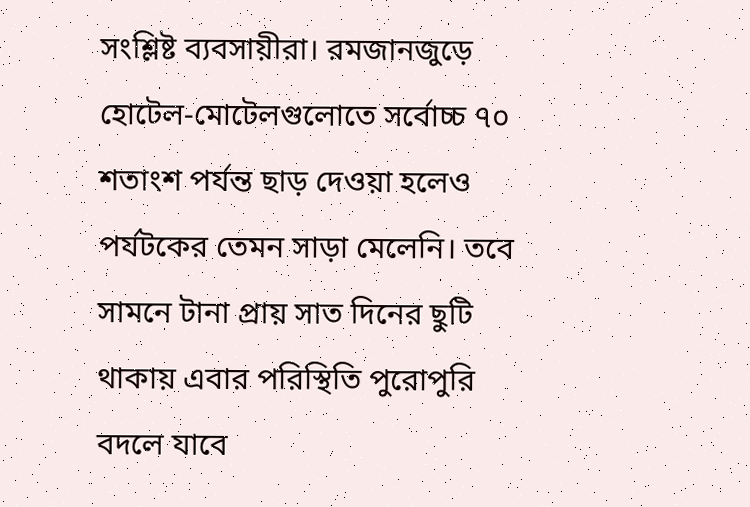সংশ্লিষ্ট ব্যবসায়ীরা। রমজানজুড়ে হোটেল-মোটেলগুলোতে সর্বোচ্চ ৭০ শতাংশ পর্যন্ত ছাড় দেওয়া হলেও পর্যটকের তেমন সাড়া মেলেনি। তবে সামনে টানা প্রায় সাত দিনের ছুটি থাকায় এবার পরিস্থিতি পুরোপুরি বদলে যাবে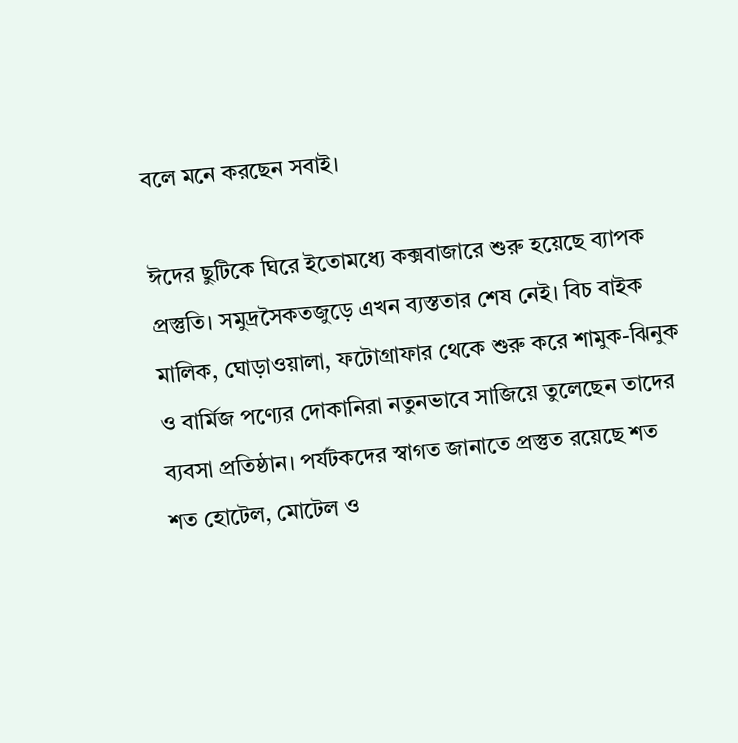বলে মনে করছেন সবাই।

ঈদের ছুটিকে ঘিরে ইতোমধ্যে কক্সবাজারে শুরু হয়েছে ব্যাপক প্রস্তুতি। সমুদ্রসৈকতজুড়ে এখন ব্যস্ততার শেষ নেই। বিচ বাইক মালিক, ঘোড়াওয়ালা, ফটোগ্রাফার থেকে শুরু করে শামুক-ঝিনুক ও বার্মিজ পণ্যের দোকানিরা নতুনভাবে সাজিয়ে তুলেছেন তাদের ব্যবসা প্রতিষ্ঠান। পর্যটকদের স্বাগত জানাতে প্রস্তুত রয়েছে শত শত হোটেল, মোটেল ও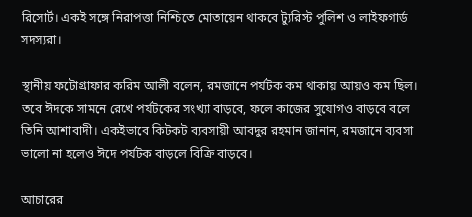রিসোর্ট। একই সঙ্গে নিরাপত্তা নিশ্চিতে মোতায়েন থাকবে ট্যুরিস্ট পুলিশ ও লাইফগার্ড সদস্যরা।

স্থানীয় ফটোগ্রাফার করিম আলী বলেন, রমজানে পর্যটক কম থাকায় আয়ও কম ছিল। তবে ঈদকে সামনে রেখে পর্যটকের সংখ্যা বাড়বে, ফলে কাজের সুযোগও বাড়বে বলে তিনি আশাবাদী। একইভাবে কিটকট ব্যবসায়ী আবদুর রহমান জানান, রমজানে ব্যবসা ভালো না হলেও ঈদে পর্যটক বাড়লে বিক্রি বাড়বে।

আচারের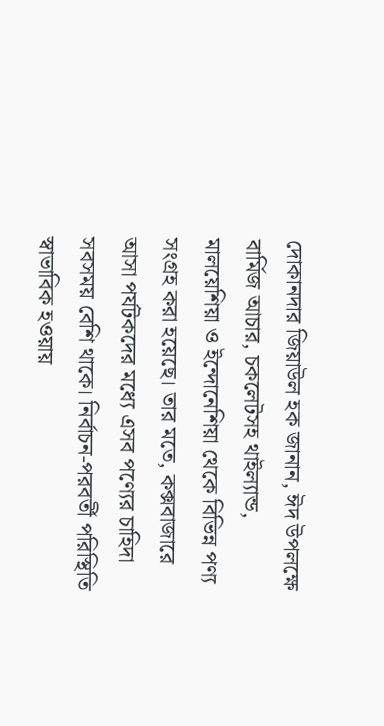দোকানদার জিয়াউল হক জানান, ঈদ উপলক্ষে বার্মিজ আচার, চকলেটসহ থাইল্যান্ড, মালয়েশিয়া ও ইন্দোনেশিয়া থেকে বিভিন্ন পণ্য সংগ্রহ করা হয়েছে। তার মতে, কক্সবাজারে আসা পর্যটকদের মধ্যে এসব পণ্যের চাহিদা সবসময় বেশি থাকে। নির্বাচন-পরবর্তী পরিস্থিতি স্বাভাবিক হওয়ায়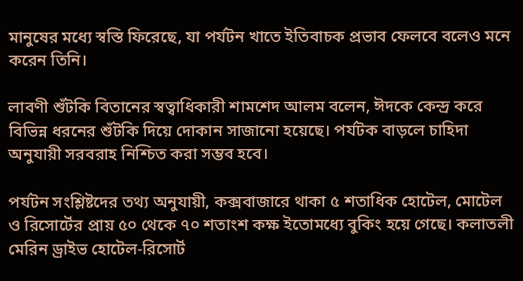মানুষের মধ্যে স্বস্তি ফিরেছে, যা পর্যটন খাতে ইতিবাচক প্রভাব ফেলবে বলেও মনে করেন তিনি।

লাবণী শুঁটকি বিতানের স্বত্বাধিকারী শামশেদ আলম বলেন, ঈদকে কেন্দ্র করে বিভিন্ন ধরনের শুঁটকি দিয়ে দোকান সাজানো হয়েছে। পর্যটক বাড়লে চাহিদা অনুযায়ী সরবরাহ নিশ্চিত করা সম্ভব হবে।

পর্যটন সংশ্লিষ্টদের তথ্য অনুযায়ী, কক্সবাজারে থাকা ৫ শতাধিক হোটেল, মোটেল ও রিসোর্টের প্রায় ৫০ থেকে ৭০ শতাংশ কক্ষ ইতোমধ্যে বুকিং হয়ে গেছে। কলাতলী মেরিন ড্রাইভ হোটেল-রিসোর্ট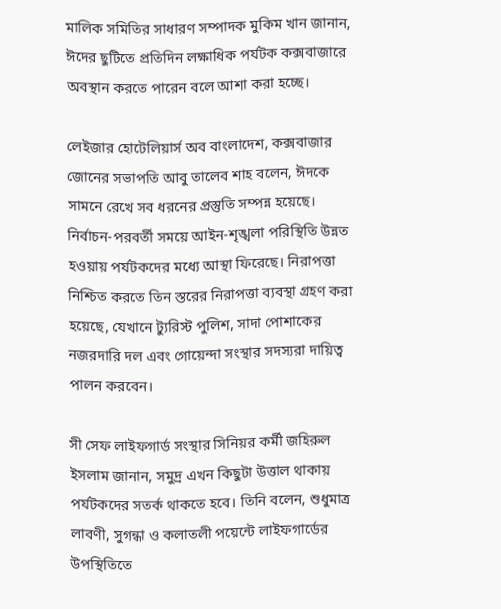মালিক সমিতির সাধারণ সম্পাদক মুকিম খান জানান, ঈদের ছুটিতে প্রতিদিন লক্ষাধিক পর্যটক কক্সবাজারে অবস্থান করতে পারেন বলে আশা করা হচ্ছে।

লেইজার হোটেলিয়ার্স অব বাংলাদেশ, কক্সবাজার জোনের সভাপতি আবু তালেব শাহ বলেন, ঈদকে সামনে রেখে সব ধরনের প্রস্তুতি সম্পন্ন হয়েছে। নির্বাচন-পরবর্তী সময়ে আইন-শৃঙ্খলা পরিস্থিতি উন্নত হওয়ায় পর্যটকদের মধ্যে আস্থা ফিরেছে। নিরাপত্তা নিশ্চিত করতে তিন স্তরের নিরাপত্তা ব্যবস্থা গ্রহণ করা হয়েছে, যেখানে ট্যুরিস্ট পুলিশ, সাদা পোশাকের নজরদারি দল এবং গোয়েন্দা সংস্থার সদস্যরা দায়িত্ব পালন করবেন।

সী সেফ লাইফগার্ড সংস্থার সিনিয়র কর্মী জহিরুল ইসলাম জানান, সমুদ্র এখন কিছুটা উত্তাল থাকায় পর্যটকদের সতর্ক থাকতে হবে। তিনি বলেন, শুধুমাত্র লাবণী, সুগন্ধা ও কলাতলী পয়েন্টে লাইফগার্ডের উপস্থিতিতে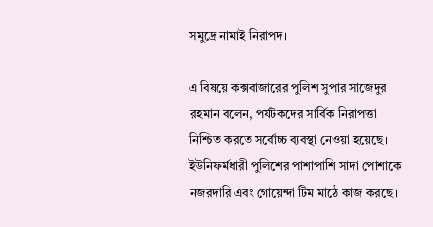সমুদ্রে নামাই নিরাপদ।

এ বিষয়ে কক্সবাজারের পুলিশ সুপার সাজেদুর রহমান বলেন, পর্যটকদের সার্বিক নিরাপত্তা নিশ্চিত করতে সর্বোচ্চ ব্যবস্থা নেওয়া হয়েছে। ইউনিফর্মধারী পুলিশের পাশাপাশি সাদা পোশাকে নজরদারি এবং গোয়েন্দা টিম মাঠে কাজ করছে।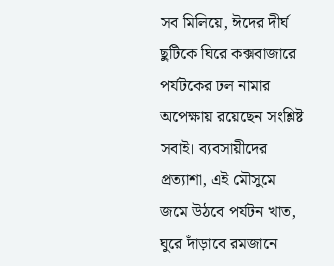সব মিলিয়ে, ঈদের দীর্ঘ ছুটিকে ঘিরে কক্সবাজারে পর্যটকের ঢল নামার অপেক্ষায় রয়েছেন সংশ্লিষ্ট সবাই। ব্যবসায়ীদের প্রত্যাশা, এই মৌসুমে জমে উঠবে পর্যটন খাত, ঘুরে দাঁড়াবে রমজানে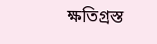ক্ষতিগ্রস্ত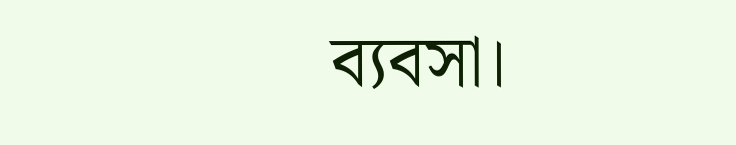ব্যবসা।